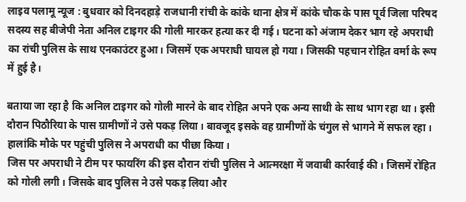लाइव पलामू न्यूज : बुधवार को दिनदहाड़े राजधानी रांची के कांके थाना क्षेत्र में कांके चौक के पास पूर्व जिला परिषद सदस्य सह बीजेपी नेता अनिल टाइगर की गोली मारकर हत्या कर दी गई। घटना को अंजाम देकर भाग रहे अपराधी का रांची पुलिस के साथ एनकाउंटर हुआ। जिसमें एक अपराधी घायल हो गया। जिसकी पहचान रोहित वर्मा के रूप में हुई है।

बताया जा रहा है कि अनिल टाइगर को गोली मारने के बाद रोहित अपने एक अन्य साथी के साथ भाग रहा था। इसी दौरान पिठौरिया के पास ग्रामीणों ने उसे पकड़ लिया। बावजूद इसके वह ग्रामीणों के चंगुल से भागने में सफल रहा। हालांकि मौके पर पहुंची पुलिस ने अपराधी का पीछा किया।
जिस पर अपराधी ने टीम पर फायरिंग की इस दौरान रांची पुलिस ने आत्मरक्षा में जवाबी कार्रवाई की। जिसमें रोहित को गोली लगी। जिसके बाद पुलिस ने उसे पकड़ लिया और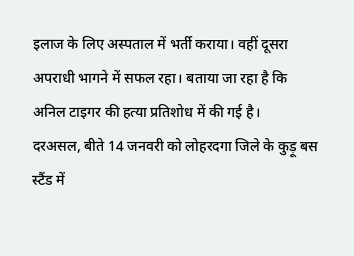इलाज के लिए अस्पताल में भर्ती कराया। वहीं दूसरा अपराधी भागने में सफल रहा। बताया जा रहा है कि अनिल टाइगर की हत्या प्रतिशोध में की गई है।
दरअसल, बीते 14 जनवरी को लोहरदगा जिले के कुड़ू बस स्टैंड में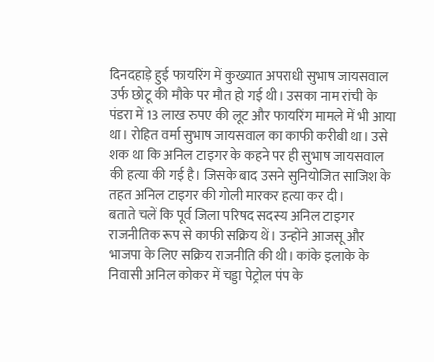दिनदहाड़े हुई फायरिंग में कुख्यात अपराधी सुभाष जायसवाल उर्फ छोटू की मौके पर मौत हो गई थी। उसका नाम रांची के पंडरा में 13 लाख रुपए की लूट और फायरिंग मामले में भी आया था। रोहित वर्मा सुभाष जायसवाल का काफी करीबी था। उसे शक था कि अनिल टाइगर के कहने पर ही सुभाष जायसवाल की हत्या की गई है। जिसके बाद उसने सुनियोजित साजिश के तहत अनिल टाइगर की गोली मारकर हत्या कर दी।
बताते चलें कि पूर्व जिला परिषद सदस्य अनिल टाइगर राजनीतिक रूप से काफी सक्रिय थें। उन्होंने आजसू और भाजपा के लिए सक्रिय राजनीति की थी। कांके इलाके के निवासी अनिल कोकर में चड्डा पेट्रोल पंप के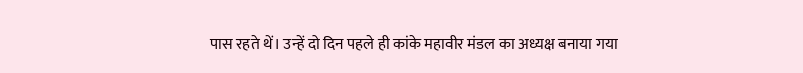पास रहते थें। उन्हें दो दिन पहले ही कांके महावीर मंडल का अध्यक्ष बनाया गया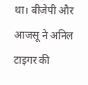था। बीजेपी और आजसू ने अनिल टाइगर की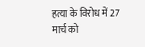हत्या के विरोध में 27 मार्च को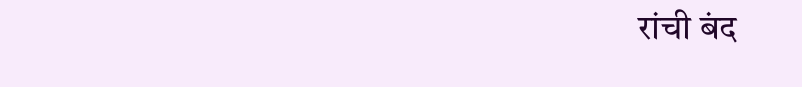रांची बंद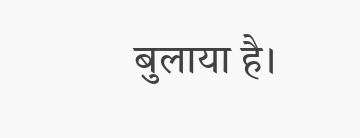बुलाया है।